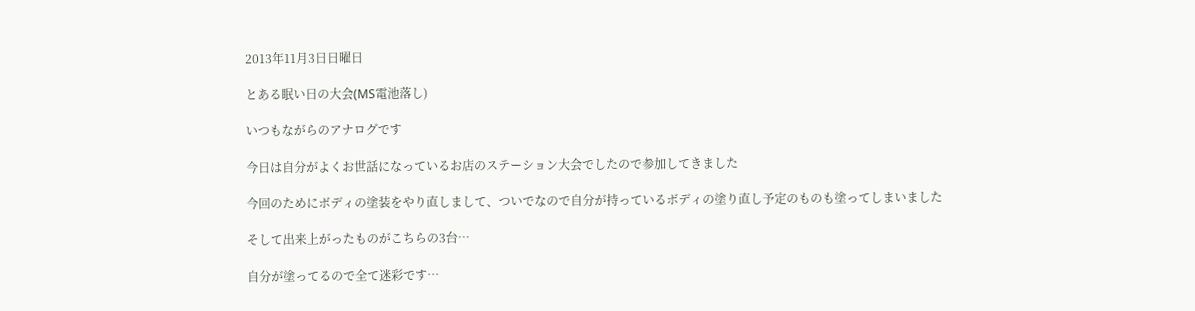2013年11月3日日曜日

とある眠い日の大会(MS電池落し)

いつもながらのアナログです

今日は自分がよくお世話になっているお店のステーション大会でしたので参加してきました

今回のためにボディの塗装をやり直しまして、ついでなので自分が持っているボディの塗り直し予定のものも塗ってしまいました

そして出来上がったものがこちらの3台…

自分が塗ってるので全て迷彩です…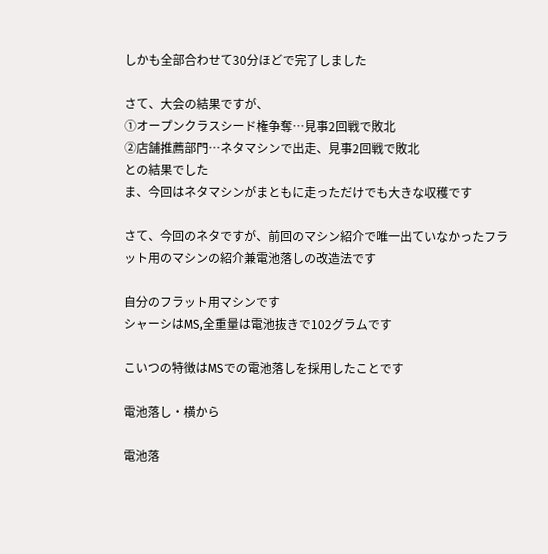しかも全部合わせて30分ほどで完了しました

さて、大会の結果ですが、
①オープンクラスシード権争奪…見事2回戦で敗北
②店舗推薦部門…ネタマシンで出走、見事2回戦で敗北
との結果でした
ま、今回はネタマシンがまともに走っただけでも大きな収穫です

さて、今回のネタですが、前回のマシン紹介で唯一出ていなかったフラット用のマシンの紹介兼電池落しの改造法です

自分のフラット用マシンです
シャーシはMS,全重量は電池抜きで102グラムです

こいつの特徴はMSでの電池落しを採用したことです

電池落し・横から

電池落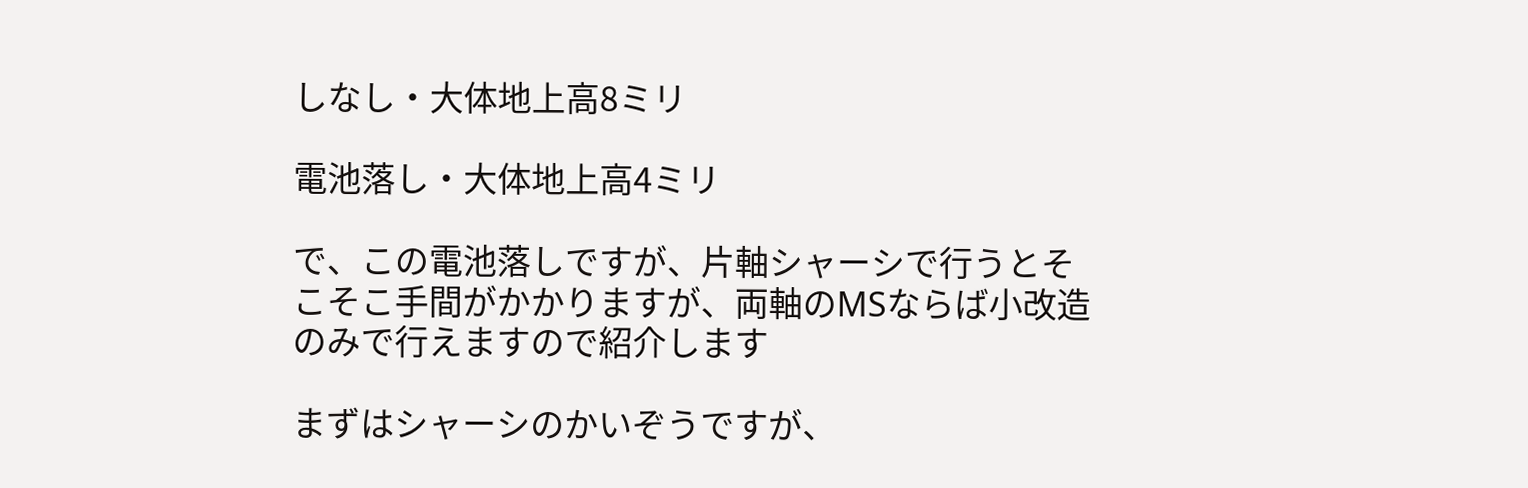しなし・大体地上高8ミリ

電池落し・大体地上高4ミリ

で、この電池落しですが、片軸シャーシで行うとそこそこ手間がかかりますが、両軸のMSならば小改造のみで行えますので紹介します

まずはシャーシのかいぞうですが、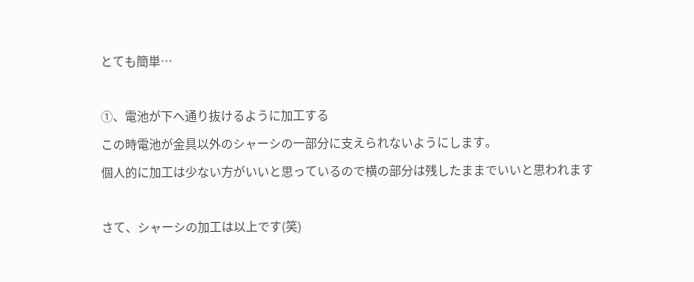とても簡単…

①、電池が下へ通り抜けるように加工する
この時電池が金具以外のシャーシの一部分に支えられないようにします。
個人的に加工は少ない方がいいと思っているので横の部分は残したままでいいと思われます

さて、シャーシの加工は以上です(笑)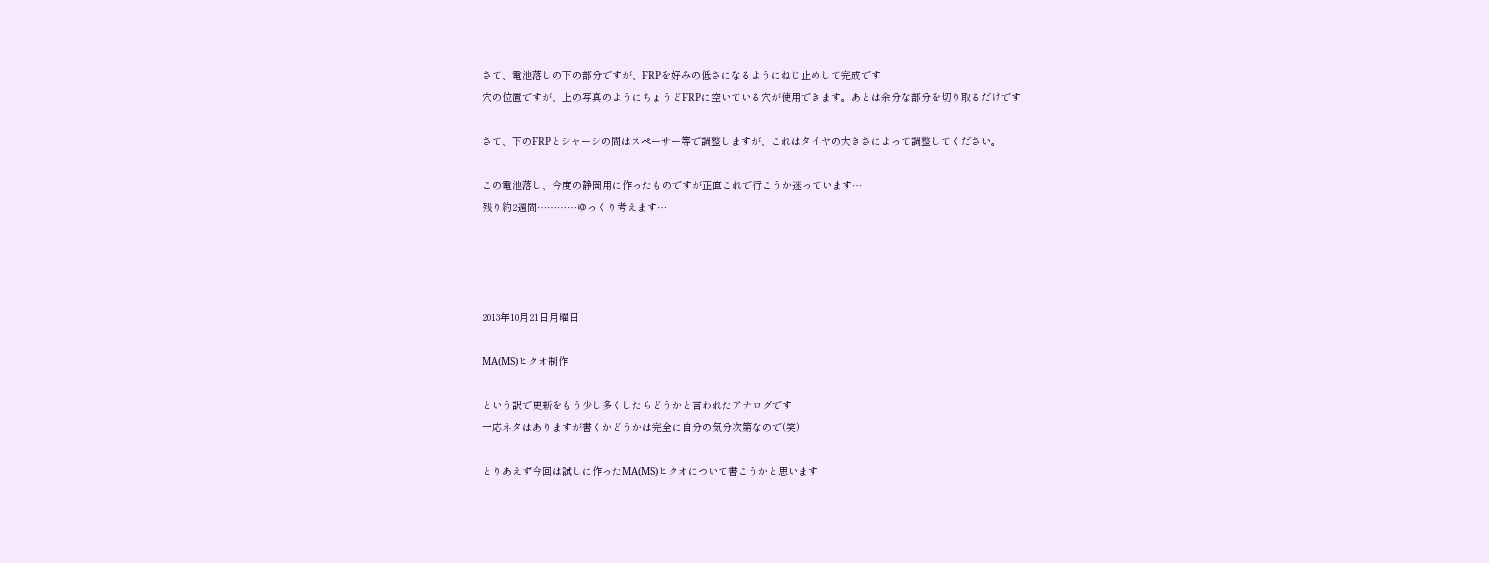さて、電池落しの下の部分ですが、FRPを好みの低さになるようにねじ止めして完成です
穴の位置ですが、上の写真のようにちょうどFRPに空いている穴が使用できます。あとは余分な部分を切り取るだけです

さて、下のFRPとシャーシの間はスペーサー等で調整しますが、これはタイヤの大きさによって調整してください。

この電池落し、今度の静岡用に作ったものですが正直これで行こうか迷っています…
残り約2週間…………ゆっくり考えます…




2013年10月21日月曜日

MA(MS)ヒクオ制作

という訳で更新をもう少し多くしたらどうかと言われたアナログです
一応ネタはありますが書くかどうかは完全に自分の気分次第なので(笑)

とりあえず今回は試しに作ったMA(MS)ヒクオについて書こうかと思います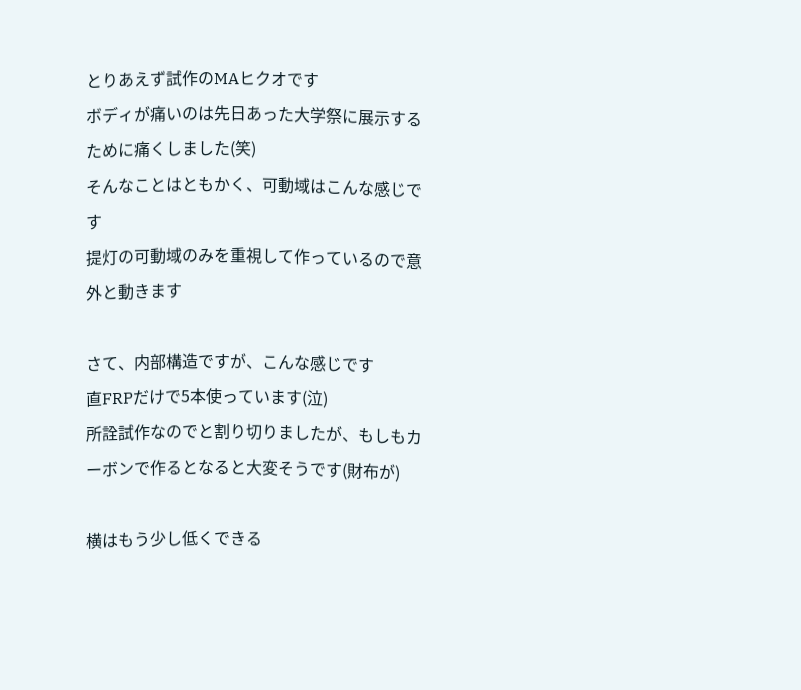とりあえず試作のMAヒクオです
ボディが痛いのは先日あった大学祭に展示するために痛くしました(笑)
そんなことはともかく、可動域はこんな感じです
提灯の可動域のみを重視して作っているので意外と動きます

さて、内部構造ですが、こんな感じです
直FRPだけで5本使っています(泣)
所詮試作なのでと割り切りましたが、もしもカーボンで作るとなると大変そうです(財布が)

横はもう少し低くできる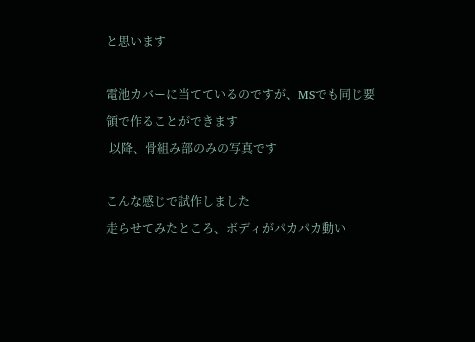と思います

電池カバーに当てているのですが、MSでも同じ要領で作ることができます
 以降、骨組み部のみの写真です

こんな感じで試作しました
走らせてみたところ、ボディがパカパカ動い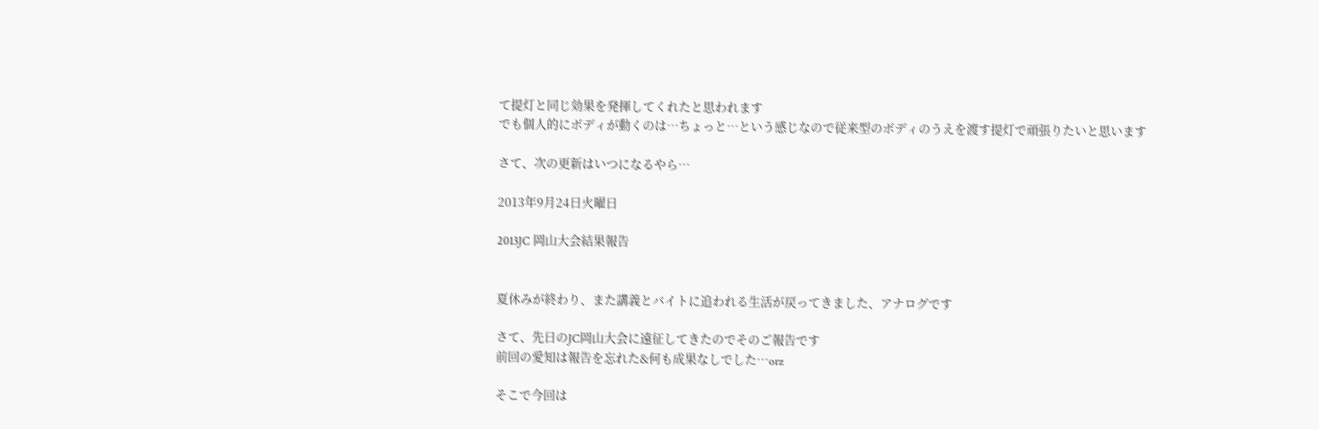て提灯と同じ効果を発揮してくれたと思われます
でも個人的にボディが動くのは…ちょっと…という感じなので従来型のボディのうえを渡す提灯で頑張りたいと思います

さて、次の更新はいつになるやら…

2013年9月24日火曜日

2013JC 岡山大会結果報告


夏休みが終わり、また講義とバイトに追われる生活が戻ってきました、アナログです

さて、先日のJC岡山大会に遠征してきたのでそのご報告です
前回の愛知は報告を忘れた&何も成果なしでした…orz

そこで今回は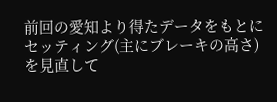前回の愛知より得たデータをもとにセッティング(主にブレーキの高さ)を見直して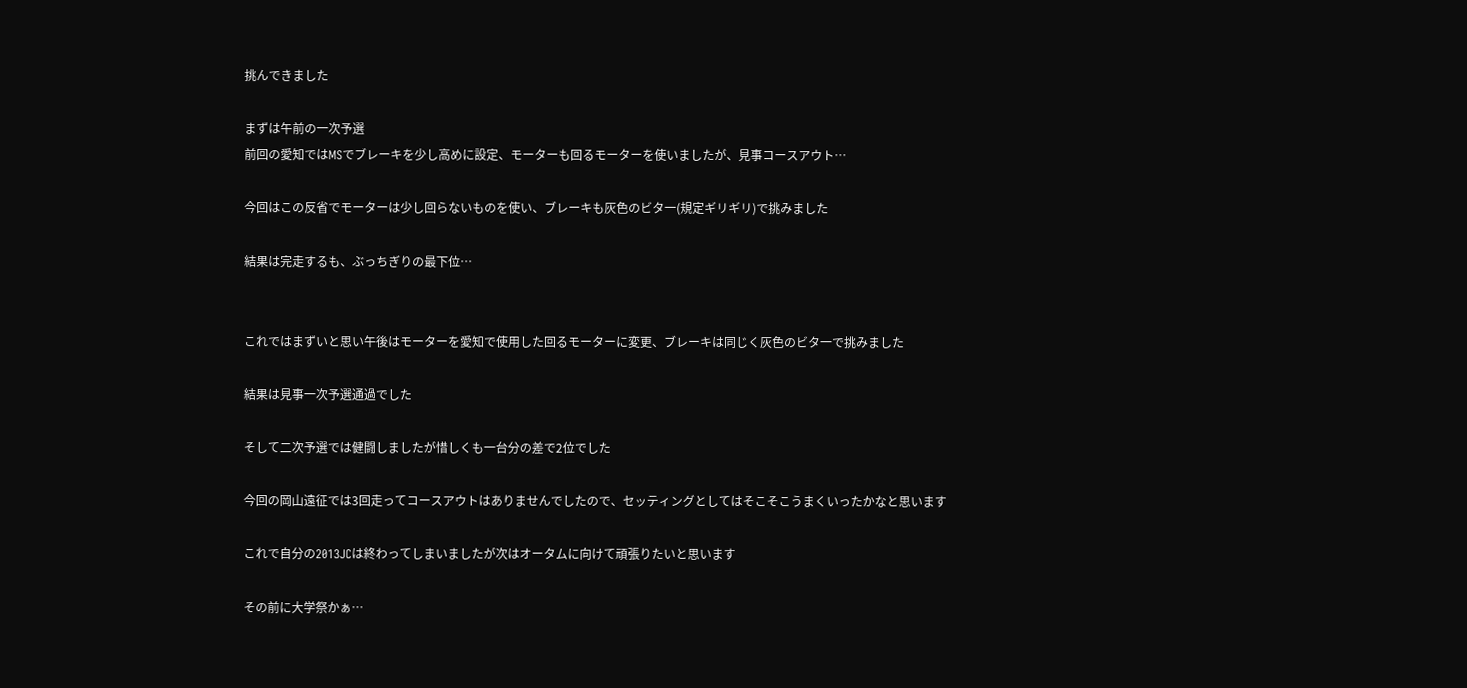挑んできました

まずは午前の一次予選
前回の愛知ではMSでブレーキを少し高めに設定、モーターも回るモーターを使いましたが、見事コースアウト…

今回はこの反省でモーターは少し回らないものを使い、ブレーキも灰色のビタ一(規定ギリギリ)で挑みました

結果は完走するも、ぶっちぎりの最下位…


これではまずいと思い午後はモーターを愛知で使用した回るモーターに変更、ブレーキは同じく灰色のビタ一で挑みました

結果は見事一次予選通過でした

そして二次予選では健闘しましたが惜しくも一台分の差で2位でした

今回の岡山遠征では3回走ってコースアウトはありませんでしたので、セッティングとしてはそこそこうまくいったかなと思います

これで自分の2013JCは終わってしまいましたが次はオータムに向けて頑張りたいと思います

その前に大学祭かぁ…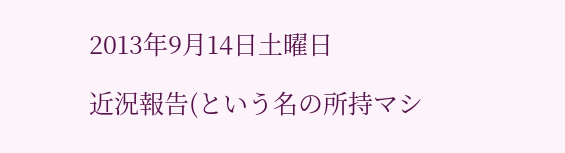2013年9月14日土曜日

近況報告(という名の所持マシ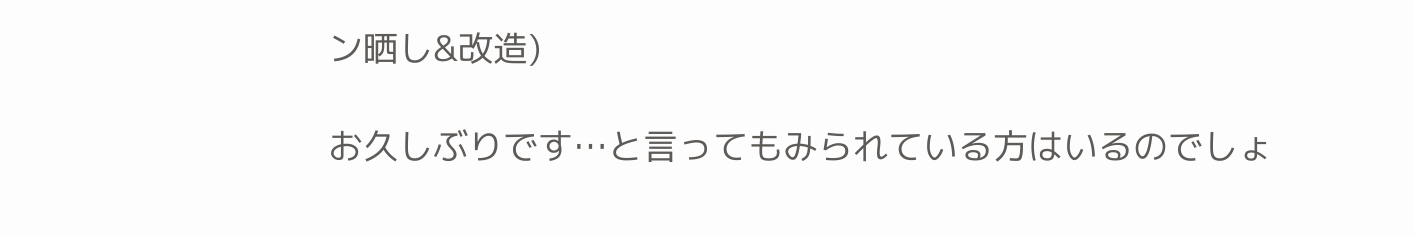ン晒し&改造)

お久しぶりです…と言ってもみられている方はいるのでしょ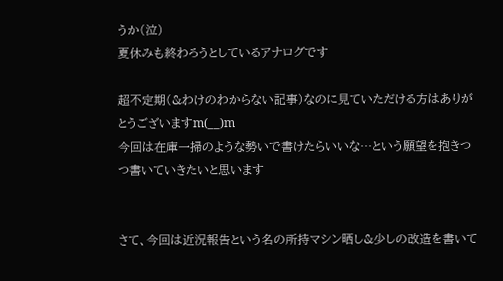うか(泣)
夏休みも終わろうとしているアナログです

超不定期(&わけのわからない記事)なのに見ていただける方はありがとうございますm(__)m
今回は在庫一掃のような勢いで書けたらいいな…という願望を抱きつつ書いていきたいと思います


さて、今回は近況報告という名の所持マシン晒し&少しの改造を書いて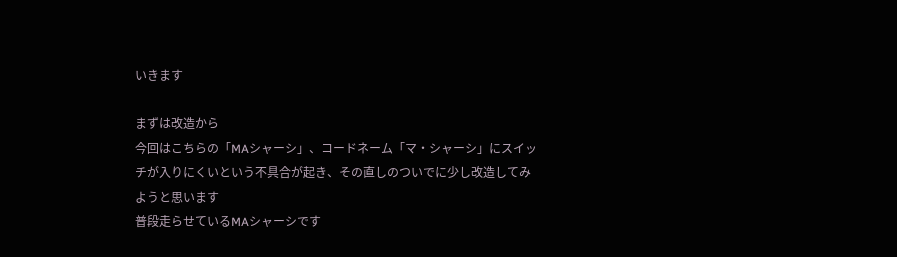いきます

まずは改造から
今回はこちらの「MAシャーシ」、コードネーム「マ・シャーシ」にスイッチが入りにくいという不具合が起き、その直しのついでに少し改造してみようと思います
普段走らせているMAシャーシです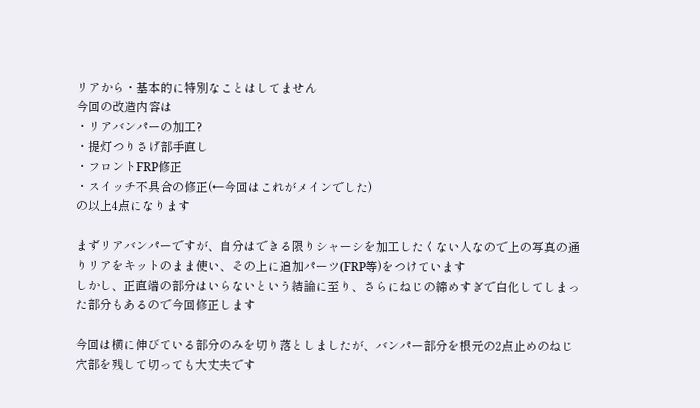リアから・基本的に特別なことはしてません
今回の改造内容は
・リアバンパーの加工?
・提灯つりさげ部手直し
・フロントFRP修正
・スイッチ不具合の修正(←今回はこれがメインでした)
の以上4点になります

まずリアバンパーですが、自分はできる限りシャーシを加工したくない人なので上の写真の通りリアをキットのまま使い、その上に追加パーツ(FRP等)をつけています
しかし、正直端の部分はいらないという結論に至り、さらにねじの締めすぎで白化してしまった部分もあるので今回修正します

今回は横に伸びている部分のみを切り落としましたが、バンパー部分を根元の2点止めのねじ穴部を残して切っても大丈夫です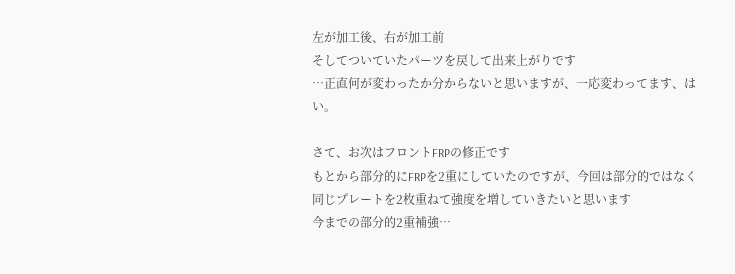左が加工後、右が加工前
そしてついていたパーツを戻して出来上がりです
…正直何が変わったか分からないと思いますが、一応変わってます、はい。

さて、お次はフロントFRPの修正です
もとから部分的にFRPを2重にしていたのですが、今回は部分的ではなく同じプレートを2枚重ねて強度を増していきたいと思います
今までの部分的2重補強…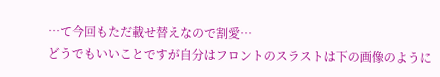…て今回もただ載せ替えなので割愛…
どうでもいいことですが自分はフロントのスラストは下の画像のように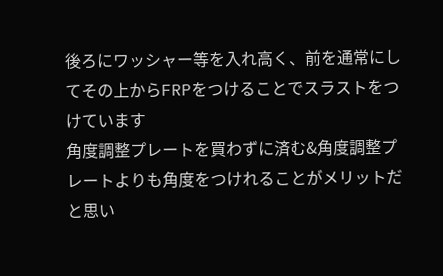後ろにワッシャー等を入れ高く、前を通常にしてその上からFRPをつけることでスラストをつけています
角度調整プレートを買わずに済む&角度調整プレートよりも角度をつけれることがメリットだと思い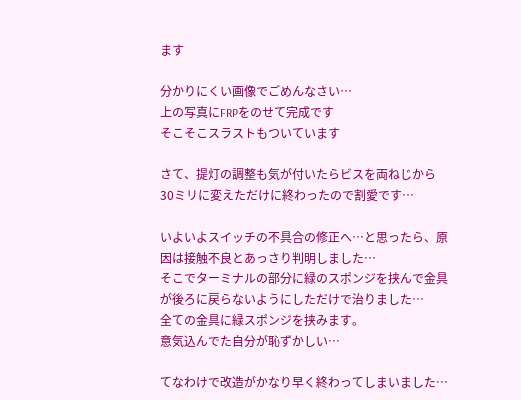ます

分かりにくい画像でごめんなさい…
上の写真にFRPをのせて完成です
そこそこスラストもついています

さて、提灯の調整も気が付いたらビスを両ねじから30ミリに変えただけに終わったので割愛です…

いよいよスイッチの不具合の修正へ…と思ったら、原因は接触不良とあっさり判明しました…
そこでターミナルの部分に緑のスポンジを挟んで金具が後ろに戻らないようにしただけで治りました…
全ての金具に緑スポンジを挟みます。
意気込んでた自分が恥ずかしい…

てなわけで改造がかなり早く終わってしまいました…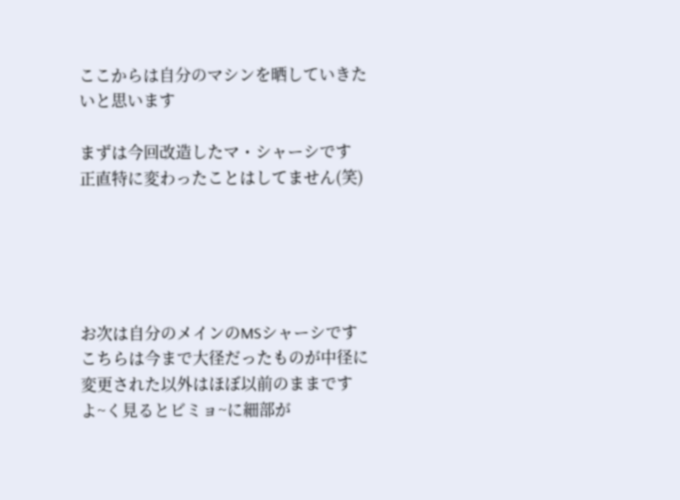ここからは自分のマシンを晒していきたいと思います

まずは今回改造したマ・シャーシです
正直特に変わったことはしてません(笑)





お次は自分のメインのMSシャーシです
こちらは今まで大径だったものが中径に変更された以外はほぼ以前のままです
よ~く見るとビミョ~に細部が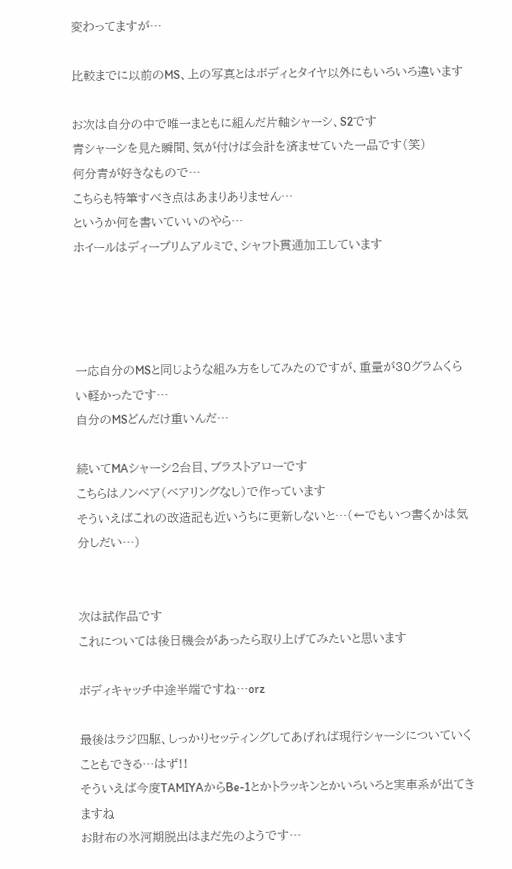変わってますが…

比較までに以前のMS、上の写真とはボディとタイヤ以外にもいろいろ違います

お次は自分の中で唯一まともに組んだ片軸シャーシ、S2です
青シャーシを見た瞬間、気が付けば会計を済ませていた一品です(笑)
何分青が好きなもので…
こちらも特筆すべき点はあまりありません…
というか何を書いていいのやら…
ホイールはディープリムアルミで、シャフト貫通加工しています




一応自分のMSと同じような組み方をしてみたのですが、重量が30グラムくらい軽かったです…
自分のMSどんだけ重いんだ…

続いてMAシャーシ2台目、ブラストアローです
こちらはノンベア(ベアリングなし)で作っています
そういえばこれの改造記も近いうちに更新しないと…(←でもいつ書くかは気分しだい…)


次は試作品です
これについては後日機会があったら取り上げてみたいと思います

ボディキャッチ中途半端ですね…orz

最後はラジ四駆、しっかりセッティングしてあげれば現行シャーシについていくこともできる…はず!!
そういえば今度TAMIYAからBe-1とかトラッキンとかいろいろと実車系が出てきますね
お財布の氷河期脱出はまだ先のようです…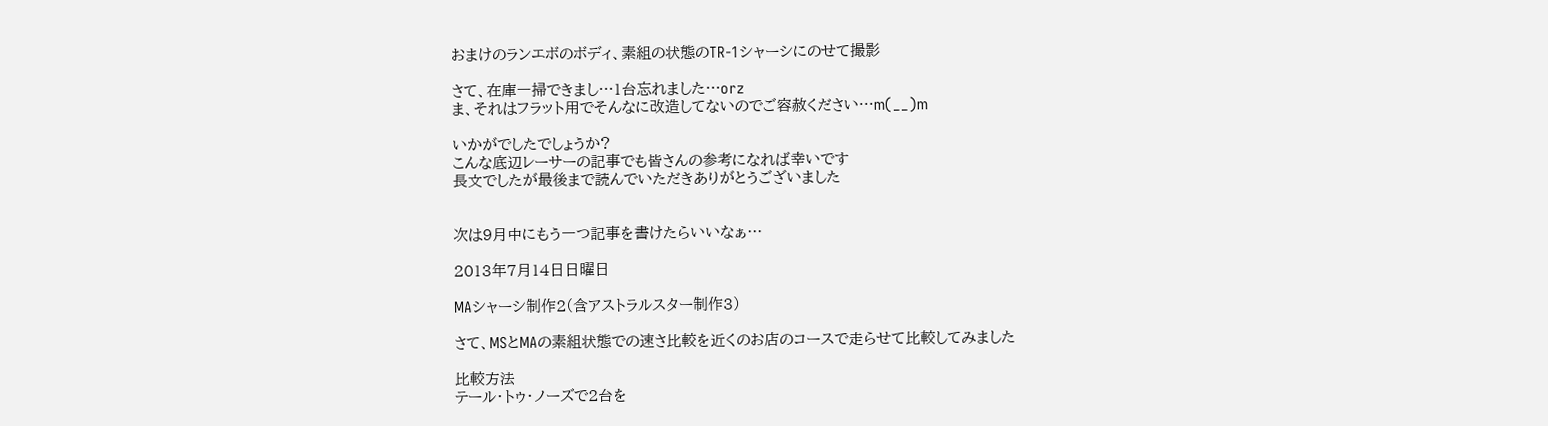おまけのランエボのボディ、素組の状態のTR-1シャーシにのせて撮影

さて、在庫一掃できまし…1台忘れました…orz
ま、それはフラット用でそんなに改造してないのでご容赦ください…m(__)m

いかがでしたでしょうか?
こんな底辺レーサーの記事でも皆さんの参考になれば幸いです
長文でしたが最後まで読んでいただきありがとうございました


次は9月中にもう一つ記事を書けたらいいなぁ…

2013年7月14日日曜日

MAシャーシ制作2(含アストラルスター制作3)

さて、MSとMAの素組状態での速さ比較を近くのお店のコースで走らせて比較してみました

比較方法
テール・トゥ・ノーズで2台を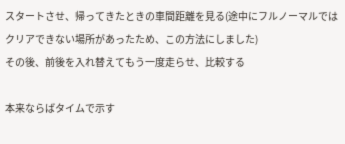スタートさせ、帰ってきたときの車間距離を見る(途中にフルノーマルではクリアできない場所があったため、この方法にしました)
その後、前後を入れ替えてもう一度走らせ、比較する

本来ならばタイムで示す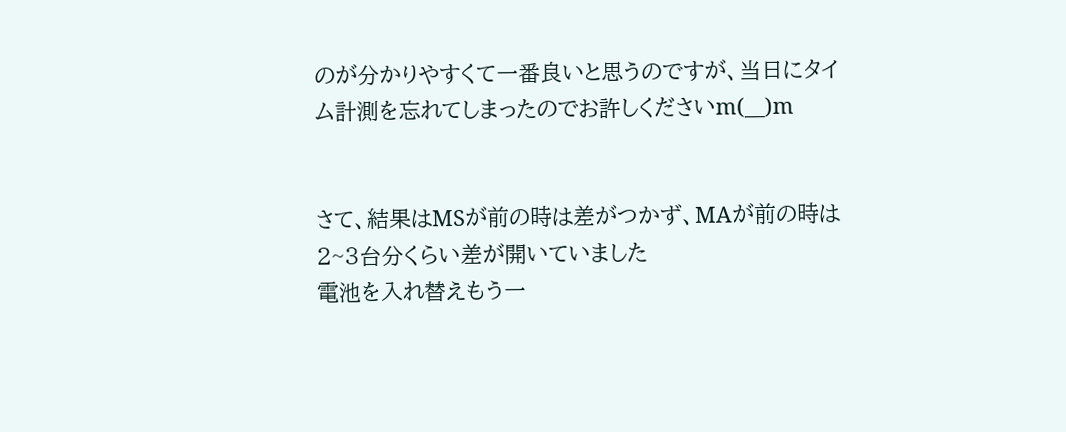のが分かりやすくて一番良いと思うのですが、当日にタイム計測を忘れてしまったのでお許しくださいm(__)m


さて、結果はMSが前の時は差がつかず、MAが前の時は2~3台分くらい差が開いていました
電池を入れ替えもう一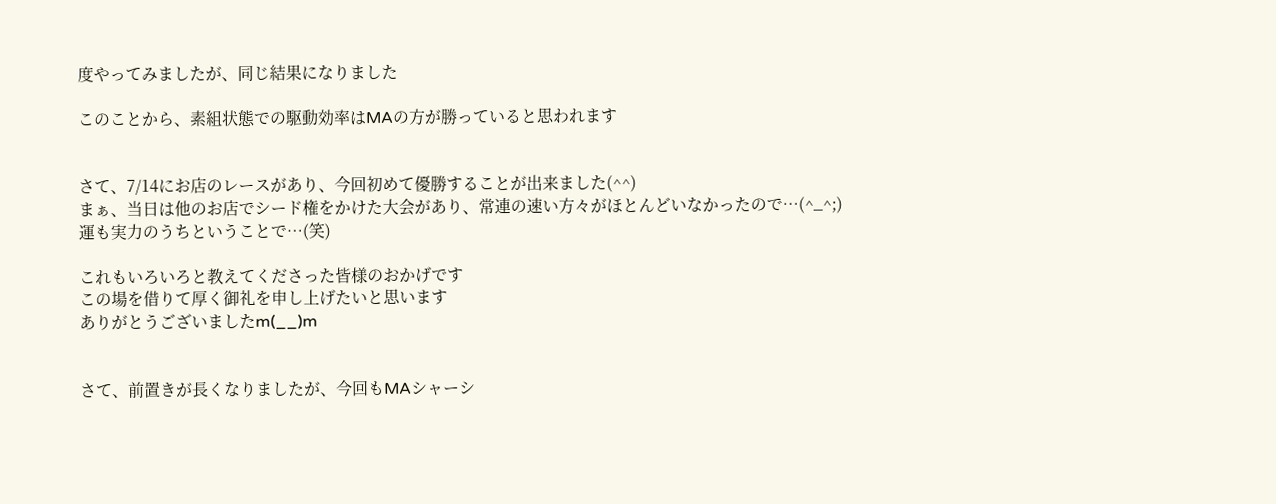度やってみましたが、同じ結果になりました

このことから、素組状態での駆動効率はMAの方が勝っていると思われます


さて、7/14にお店のレースがあり、今回初めて優勝することが出来ました(^^)
まぁ、当日は他のお店でシード権をかけた大会があり、常連の速い方々がほとんどいなかったので…(^_^;)
運も実力のうちということで…(笑)

これもいろいろと教えてくださった皆様のおかげです
この場を借りて厚く御礼を申し上げたいと思います
ありがとうございましたm(__)m


さて、前置きが長くなりましたが、今回もMAシャーシ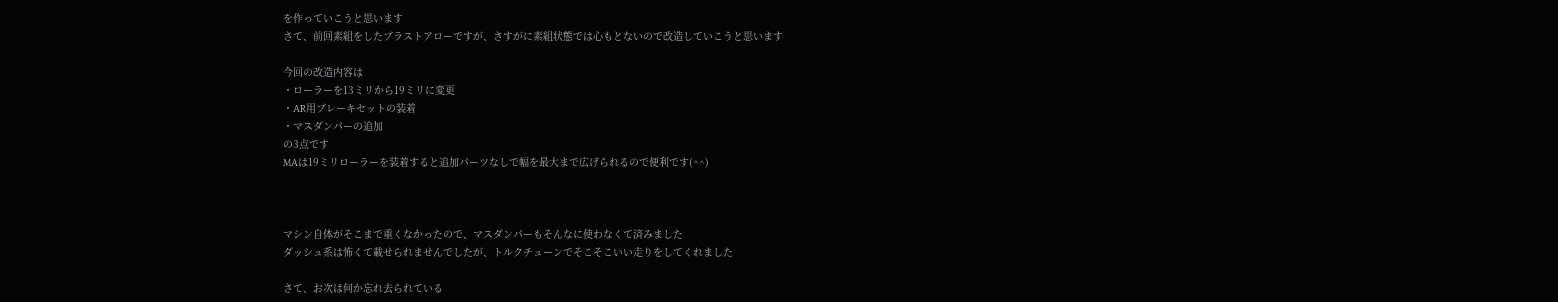を作っていこうと思います
さて、前回素組をしたブラストアローですが、さすがに素組状態では心もとないので改造していこうと思います

今回の改造内容は
・ローラーを13ミリから19ミリに変更
・AR用ブレーキセットの装着
・マスダンパーの追加
の3点です
MAは19ミリローラーを装着すると追加パーツなしで幅を最大まで広げられるので便利です(^^)



マシン自体がそこまで重くなかったので、マスダンパーもそんなに使わなくて済みました
ダッシュ系は怖くて載せられませんでしたが、トルクチューンでそこそこいい走りをしてくれました

さて、お次は何か忘れ去られている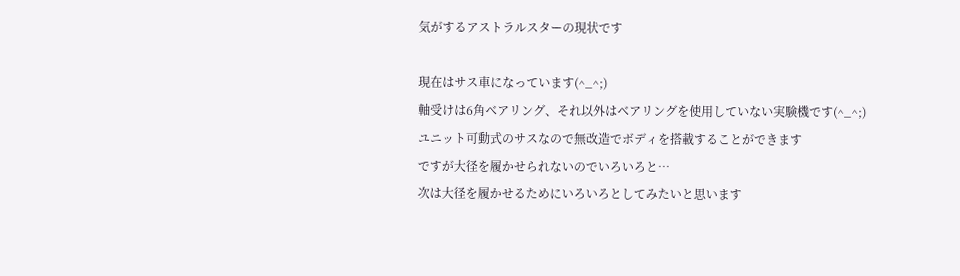気がするアストラルスターの現状です

現在はサス車になっています(^_^;)
軸受けは6角ベアリング、それ以外はベアリングを使用していない実験機です(^_^;)
ユニット可動式のサスなので無改造でボディを搭載することができます
ですが大径を履かせられないのでいろいろと…
次は大径を履かせるためにいろいろとしてみたいと思います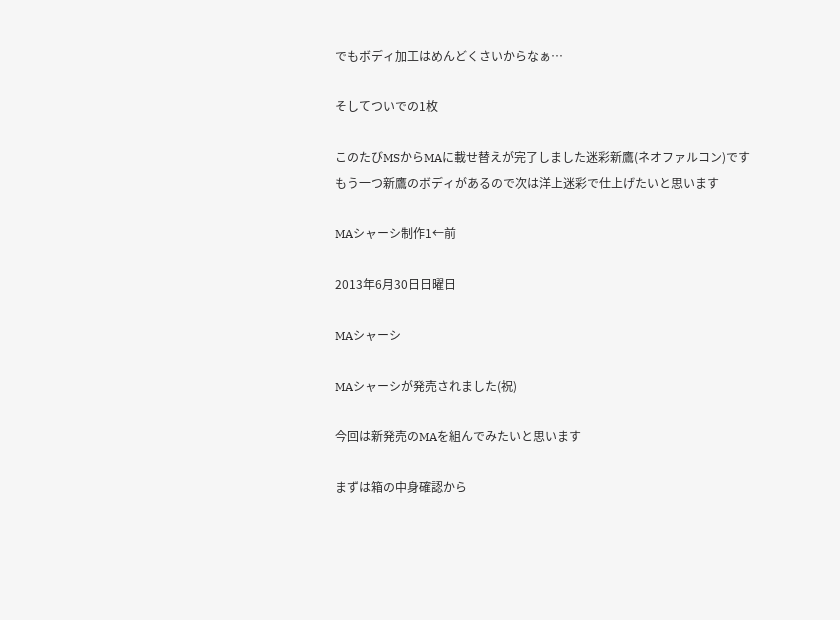でもボディ加工はめんどくさいからなぁ…

そしてついでの1枚

このたびMSからMAに載せ替えが完了しました迷彩新鷹(ネオファルコン)です
もう一つ新鷹のボディがあるので次は洋上迷彩で仕上げたいと思います

MAシャーシ制作1←前

2013年6月30日日曜日

MAシャーシ

MAシャーシが発売されました(祝)

今回は新発売のMAを組んでみたいと思います

まずは箱の中身確認から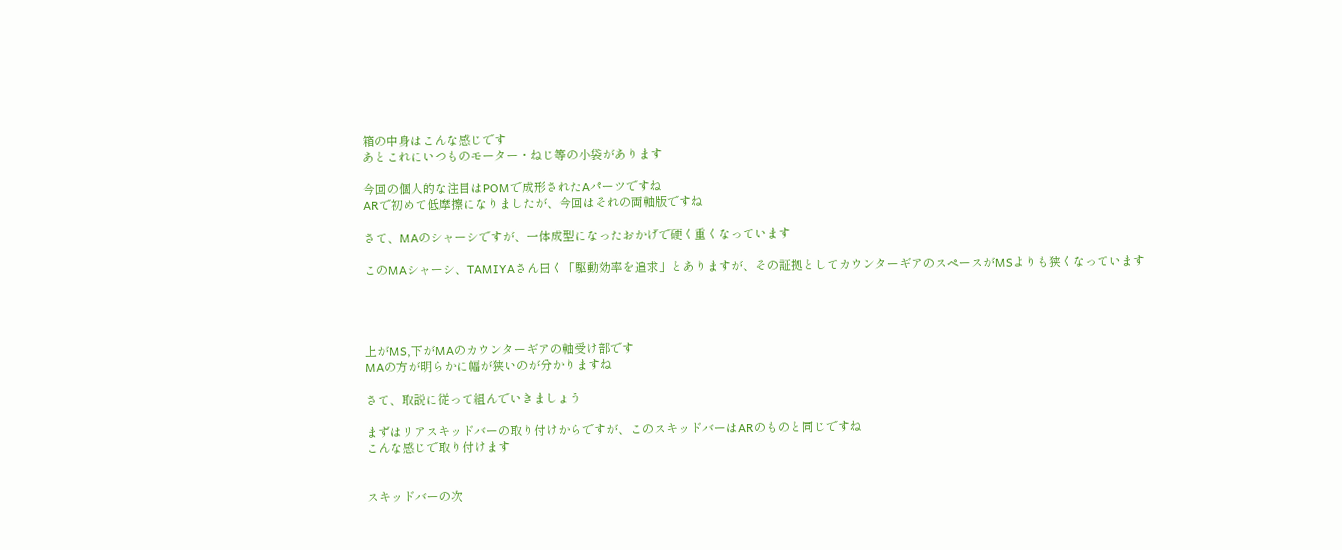箱の中身はこんな感じです
あとこれにいつものモーター・ねじ等の小袋があります

今回の個人的な注目はPOMで成形されたAパーツですね
ARで初めて低摩擦になりましたが、今回はそれの両軸版ですね

さて、MAのシャーシですが、一体成型になったおかげで硬く重くなっています

このMAシャーシ、TAMIYAさん曰く「駆動効率を追求」とありますが、その証拠としてカウンターギアのスペースがMSよりも狭くなっています




上がMS,下がMAのカウンターギアの軸受け部です
MAの方が明らかに幅が狭いのが分かりますね

さて、取説に従って組んでいきましょう

まずはリアスキッドバーの取り付けからですが、このスキッドバーはARのものと同じですね
こんな感じで取り付けます


スキッドバーの次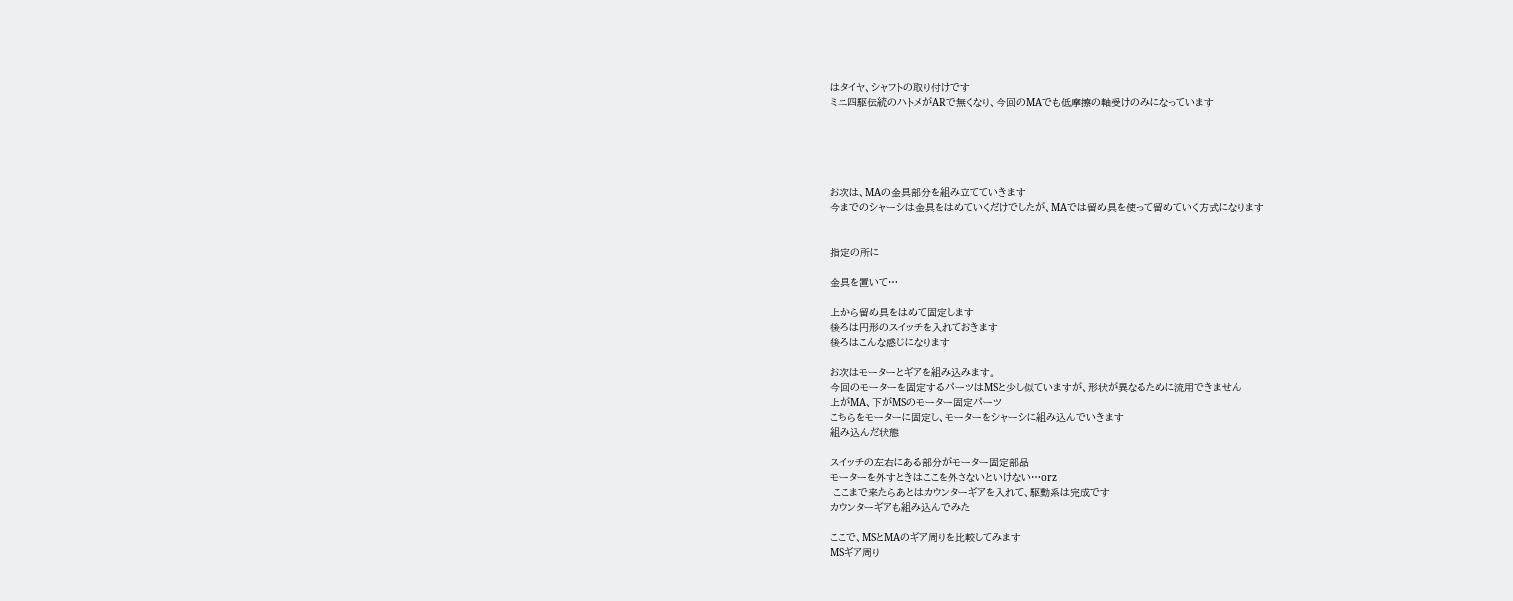はタイヤ、シャフトの取り付けです
ミニ四駆伝統のハトメがARで無くなり、今回のMAでも低摩擦の軸受けのみになっています





お次は、MAの金具部分を組み立てていきます
今までのシャーシは金具をはめていくだけでしたが、MAでは留め具を使って留めていく方式になります


指定の所に

金具を置いて…

上から留め具をはめて固定します
後ろは円形のスイッチを入れておきます
後ろはこんな感じになります

お次はモーターとギアを組み込みます。
今回のモーターを固定するパーツはMSと少し似ていますが、形状が異なるために流用できません
上がMA、下がMSのモーター固定パーツ
こちらをモーターに固定し、モーターをシャーシに組み込んでいきます
組み込んだ状態

スイッチの左右にある部分がモーター固定部品
モーターを外すときはここを外さないといけない…orz
 ここまで来たらあとはカウンターギアを入れて、駆動系は完成です
カウンターギアも組み込んでみた

ここで、MSとMAのギア周りを比較してみます
MSギア周り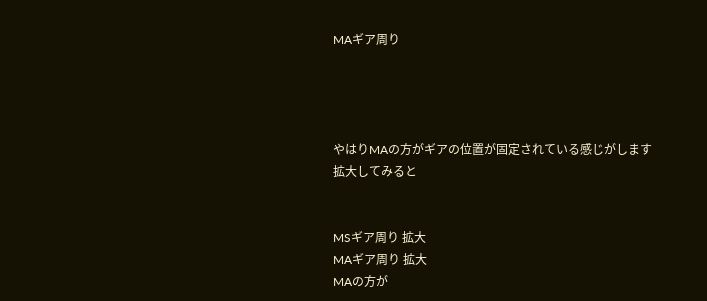MAギア周り




やはりMAの方がギアの位置が固定されている感じがします
拡大してみると


MSギア周り 拡大
MAギア周り 拡大
MAの方が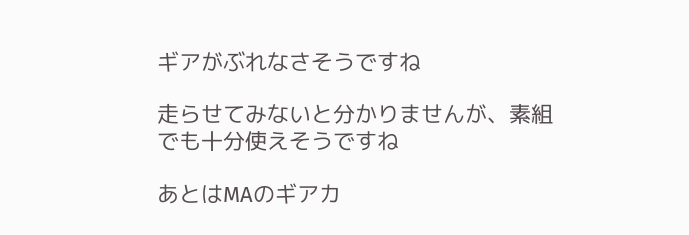ギアがぶれなさそうですね

走らせてみないと分かりませんが、素組でも十分使えそうですね

あとはMAのギアカ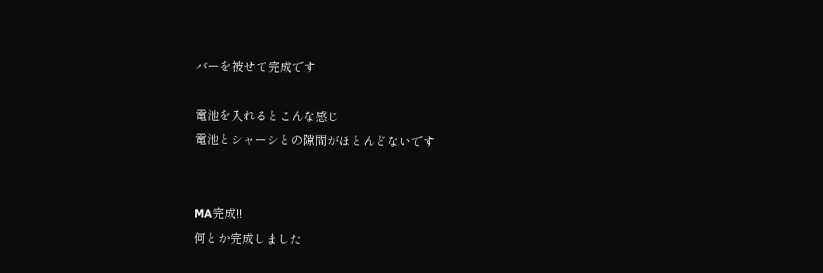バーを被せて完成です

電池を入れるとこんな感じ
電池とシャーシとの隙間がほとんどないです


MA完成!!
何とか完成しました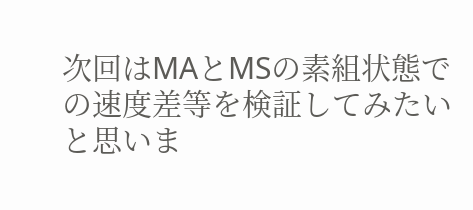次回はMAとMSの素組状態での速度差等を検証してみたいと思いま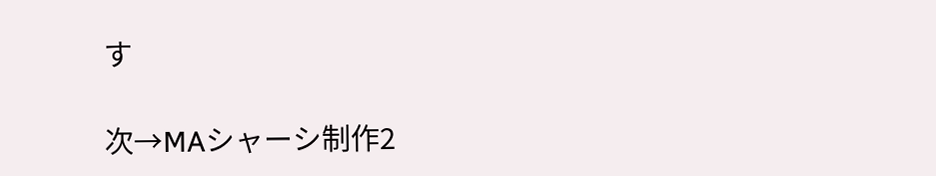す

次→MAシャーシ制作2